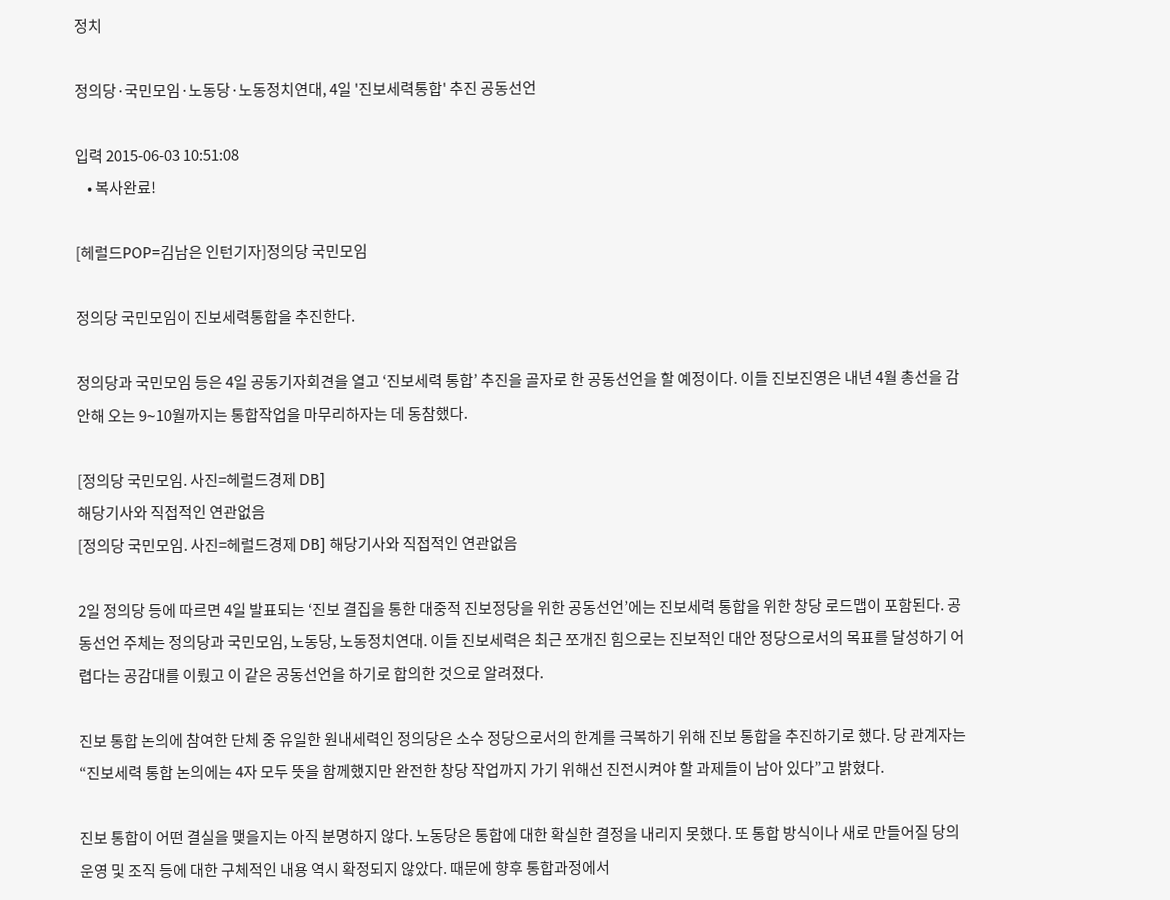정치

정의당·국민모임·노동당·노동정치연대, 4일 '진보세력통합' 추진 공동선언

입력 2015-06-03 10:51:08
    • 복사완료!

[헤럴드POP=김남은 인턴기자]정의당 국민모임

정의당 국민모임이 진보세력통합을 추진한다.

정의당과 국민모임 등은 4일 공동기자회견을 열고 ‘진보세력 통합’ 추진을 골자로 한 공동선언을 할 예정이다. 이들 진보진영은 내년 4월 총선을 감안해 오는 9∼10월까지는 통합작업을 마무리하자는 데 동참했다.

[정의당 국민모임. 사진=헤럴드경제 DB]
해당기사와 직접적인 연관없음
[정의당 국민모임. 사진=헤럴드경제 DB] 해당기사와 직접적인 연관없음

2일 정의당 등에 따르면 4일 발표되는 ‘진보 결집을 통한 대중적 진보정당을 위한 공동선언’에는 진보세력 통합을 위한 창당 로드맵이 포함된다. 공동선언 주체는 정의당과 국민모임, 노동당, 노동정치연대. 이들 진보세력은 최근 쪼개진 힘으로는 진보적인 대안 정당으로서의 목표를 달성하기 어렵다는 공감대를 이뤘고 이 같은 공동선언을 하기로 합의한 것으로 알려졌다.

진보 통합 논의에 참여한 단체 중 유일한 원내세력인 정의당은 소수 정당으로서의 한계를 극복하기 위해 진보 통합을 추진하기로 했다. 당 관계자는 “진보세력 통합 논의에는 4자 모두 뜻을 함께했지만 완전한 창당 작업까지 가기 위해선 진전시켜야 할 과제들이 남아 있다”고 밝혔다.

진보 통합이 어떤 결실을 맺을지는 아직 분명하지 않다. 노동당은 통합에 대한 확실한 결정을 내리지 못했다. 또 통합 방식이나 새로 만들어질 당의 운영 및 조직 등에 대한 구체적인 내용 역시 확정되지 않았다. 때문에 향후 통합과정에서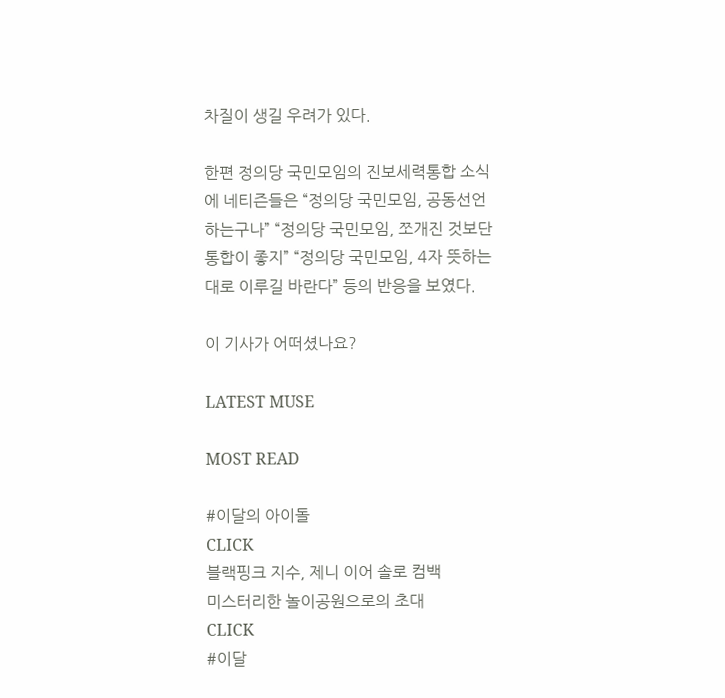차질이 생길 우려가 있다.

한편 정의당 국민모임의 진보세력통합 소식에 네티즌들은 “정의당 국민모임, 공동선언 하는구나” “정의당 국민모임, 쪼개진 것보단 통합이 좋지” “정의당 국민모임, 4자 뜻하는대로 이루길 바란다” 등의 반응을 보였다.

이 기사가 어떠셨나요?

LATEST MUSE

MOST READ

#이달의 아이돌
CLICK
블랙핑크 지수, 제니 이어 솔로 컴백
미스터리한 놀이공원으로의 초대
CLICK
#이달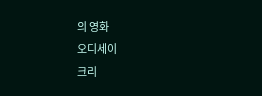의 영화
오디세이
크리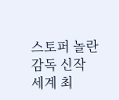스토퍼 놀란 감독 신작
세계 최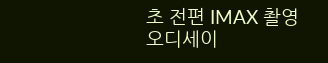초 전편 IMAX 촬영
오디세이